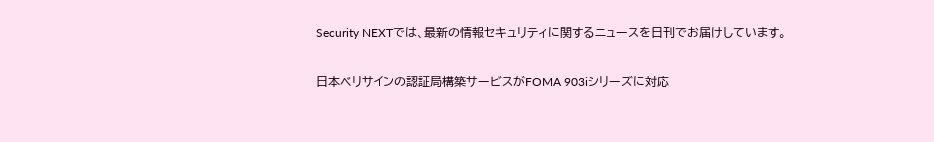Security NEXTでは、最新の情報セキュリティに関するニュースを日刊でお届けしています。

日本ベリサインの認証局構築サービスがFOMA 903iシリーズに対応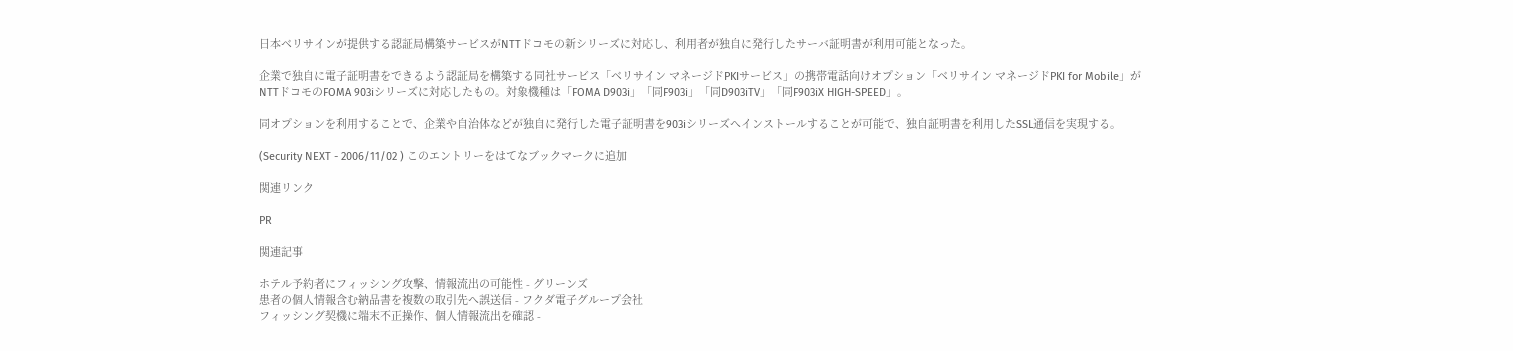日本ベリサインが提供する認証局構築サービスがNTTドコモの新シリーズに対応し、利用者が独自に発行したサーバ証明書が利用可能となった。

企業で独自に電子証明書をできるよう認証局を構築する同社サービス「ベリサイン マネージドPKIサービス」の携帯電話向けオプション「ベリサイン マネージドPKI for Mobile」がNTTドコモのFOMA 903iシリーズに対応したもの。対象機種は「FOMA D903i」「同F903i」「同D903iTV」「同F903iX HIGH-SPEED」。

同オプションを利用することで、企業や自治体などが独自に発行した電子証明書を903iシリーズへインストールすることが可能で、独自証明書を利用したSSL通信を実現する。

(Security NEXT - 2006/11/02 ) このエントリーをはてなブックマークに追加

関連リンク

PR

関連記事

ホテル予約者にフィッシング攻撃、情報流出の可能性 - グリーンズ
患者の個人情報含む納品書を複数の取引先へ誤送信 - フクダ電子グループ会社
フィッシング契機に端末不正操作、個人情報流出を確認 -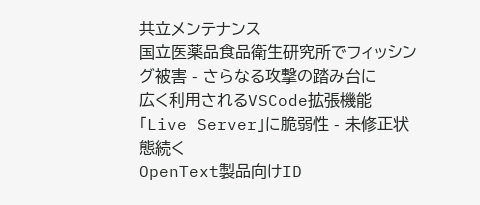共立メンテナンス
国立医薬品食品衛生研究所でフィッシング被害 - さらなる攻撃の踏み台に
広く利用されるVSCode拡張機能「Live Server」に脆弱性 - 未修正状態続く
OpenText製品向けID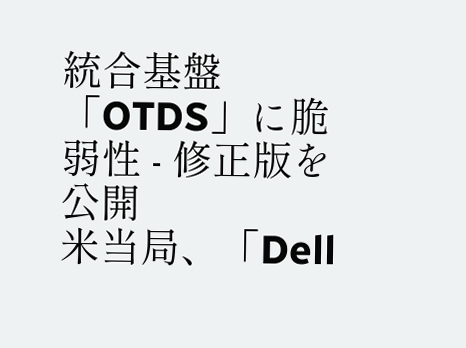統合基盤「OTDS」に脆弱性 - 修正版を公開
米当局、「Dell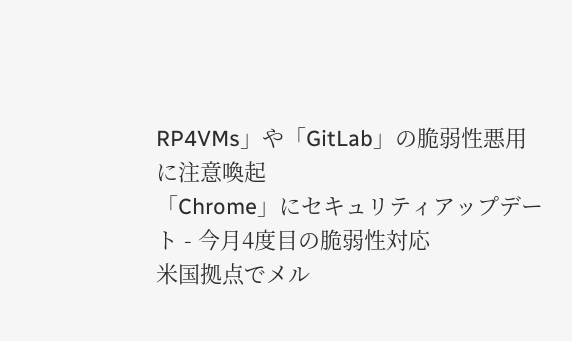RP4VMs」や「GitLab」の脆弱性悪用に注意喚起
「Chrome」にセキュリティアップデート - 今月4度目の脆弱性対応
米国拠点でメル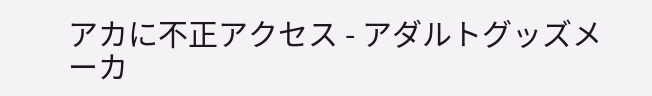アカに不正アクセス - アダルトグッズメーカ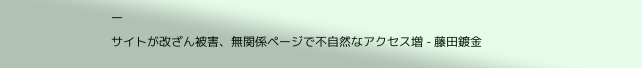ー
サイトが改ざん被害、無関係ページで不自然なアクセス増 - 藤田鍍金